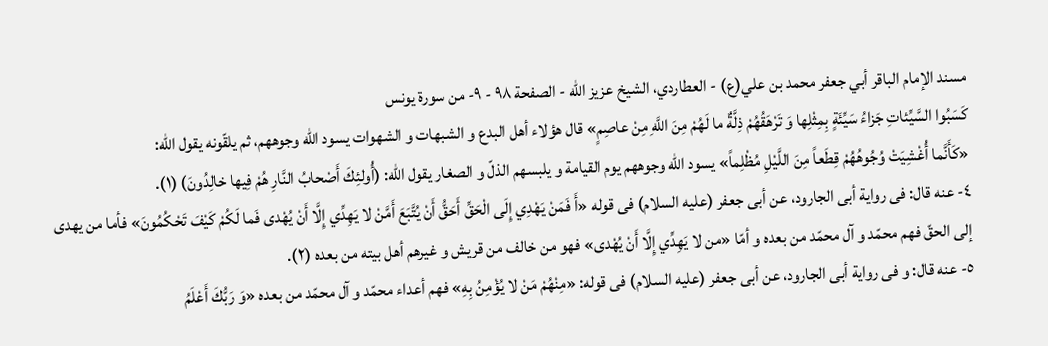مسند الإمام الباقر أبي جعفر محمد بن علي(ع) - العطاردي، الشيخ عزيز الله - الصفحة ٩٨ - ٩- من سورة يونس
كَسَبُوا السَّيِّئاتِ جَزاءُ سَيِّئَةٍ بِمِثْلِها وَ تَرْهَقُهُمْ ذِلَّةٌ ما لَهُمْ مِنَ اللَّهِ مِنْ عاصِمٍ» قال هؤلاء أهل البدع و الشبهات و الشهوات يسود اللّه وجوههم، ثم يلقّونه يقول اللّه:
«كَأَنَّما أُغْشِيَتْ وُجُوهُهُمْ قِطَعاً مِنَ اللَّيْلِ مُظْلِماً» يسود اللّه وجوههم يوم القيامة و يلبسهم الذلّ و الصغار يقول اللّه: (أُولئِكَ أَصْحابُ النَّارِ هُمْ فِيها خالِدُونَ) (١).
٤- عنه قال: فى رواية أبى الجارود، عن أبى جعفر (عليه السلام) فى قوله «أَ فَمَنْ يَهْدِي إِلَى الْحَقِّ أَحَقُّ أَنْ يُتَّبَعَ أَمَّنْ لا يَهِدِّي إِلَّا أَنْ يُهْدى فَما لَكُمْ كَيْفَ تَحْكُمُونَ» فأما من يهدى إلى الحقّ فهم محمّد و آل محمّد من بعده و أمّا «من لا يَهِدِّي إِلَّا أَنْ يُهْدى» فهو من خالف من قريش و غيرهم أهل بيته من بعده (٢).
٥- عنه قال: و فى رواية أبى الجارود، عن أبى جعفر (عليه السلام) فى قوله: «مِنْهُمْ مَنْ لا يُؤْمِنُ بِهِ» فهم أعداء محمّد و آل محمّد من بعده «وَ رَبُّكَ أَعْلَمُ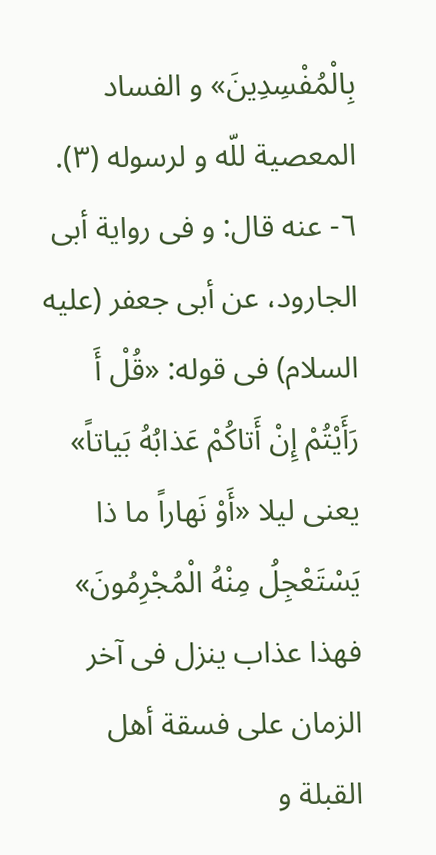بِالْمُفْسِدِينَ» و الفساد المعصية للّه و لرسوله (٣).
٦- عنه قال: و فى رواية أبى الجارود، عن أبى جعفر (عليه السلام) فى قوله: «قُلْ أَ رَأَيْتُمْ إِنْ أَتاكُمْ عَذابُهُ بَياتاً» يعنى ليلا «أَوْ نَهاراً ما ذا يَسْتَعْجِلُ مِنْهُ الْمُجْرِمُونَ» فهذا عذاب ينزل فى آخر الزمان على فسقة أهل القبلة و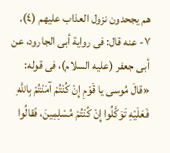هم يجحدون نزول العذاب عليهم (٤).
٧- عنه قال: فى رواية أبى الجارود، عن أبى جعفر (عليه السلام)، فى قوله: «قالَ مُوسى يا قَوْمِ إِنْ كُنْتُمْ آمَنْتُمْ بِاللَّهِ فَعَلَيْهِ تَوَكَّلُوا إِنْ كُنْتُمْ مُسْلِمِينَ، فَقالُوا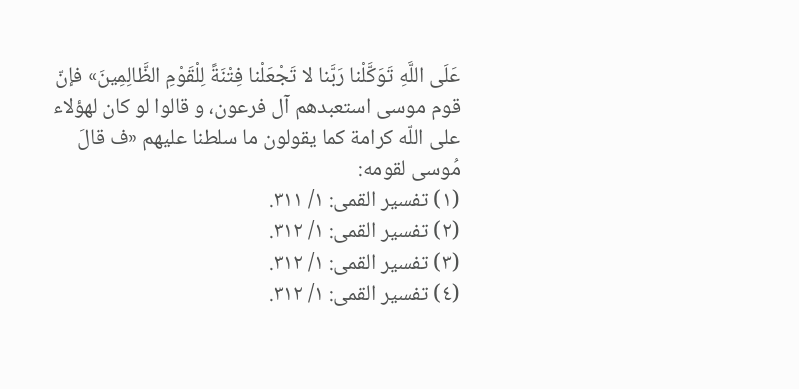عَلَى اللَّهِ تَوَكَّلْنا رَبَّنا لا تَجْعَلْنا فِتْنَةً لِلْقَوْمِ الظَّالِمِينَ» فإنّ قوم موسى استعبدهم آل فرعون، و قالوا لو كان لهؤلاء على اللّه كرامة كما يقولون ما سلطنا عليهم «ف قالَ مُوسى لقومه:
(١) تفسير القمى: ١/ ٣١١.
(٢) تفسير القمى: ١/ ٣١٢.
(٣) تفسير القمى: ١/ ٣١٢.
(٤) تفسير القمى: ١/ ٣١٢.